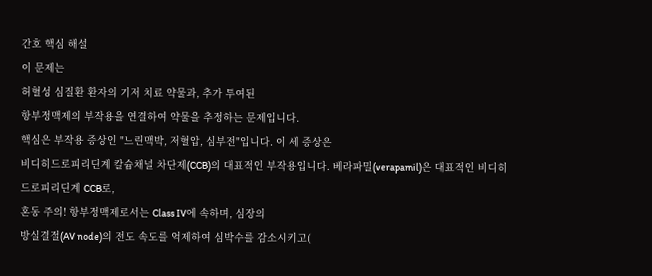간호 핵심 해설
이 문제는
허혈성 심질환 환자의 기저 치료 약물과, 추가 투여된
항부정맥제의 부작용을 연결하여 약물을 추정하는 문제입니다.
핵심은 부작용 증상인 "느린맥박, 저혈압, 심부전"입니다. 이 세 증상은
비디히드로피리딘계 칼슘채널 차단제(CCB)의 대표적인 부작용입니다. 베라파밀(verapamil)은 대표적인 비디히드로피리딘계 CCB로,
혼동 주의! 항부정맥제로서는 Class IV에 속하며, 심장의
방실결절(AV node)의 전도 속도를 억제하여 심박수를 감소시키고(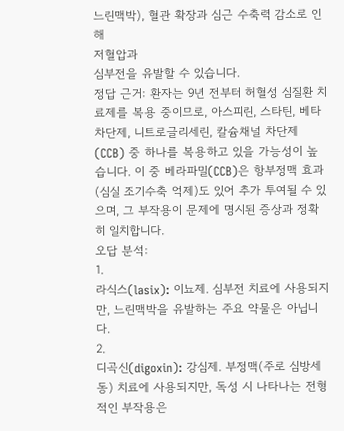느린맥박), 혈관 확장과 심근 수축력 감소로 인해
저혈압과
심부전을 유발할 수 있습니다.
정답 근거: 환자는 9년 전부터 허혈성 심질환 치료제를 복용 중이므로, 아스피린, 스타틴, 베타차단제, 니트로글리세린, 칼슘채널 차단제(CCB) 중 하나를 복용하고 있을 가능성이 높습니다. 이 중 베라파밀(CCB)은 항부정맥 효과(심실 조기수축 억제)도 있어 추가 투여될 수 있으며, 그 부작용이 문제에 명시된 증상과 정확히 일치합니다.
오답 분석:
1.
라식스(lasix): 이뇨제. 심부전 치료에 사용되지만, 느린맥박을 유발하는 주요 약물은 아닙니다.
2.
디곡신(digoxin): 강심제. 부정맥(주로 심방세동) 치료에 사용되지만, 독성 시 나타나는 전형적인 부작용은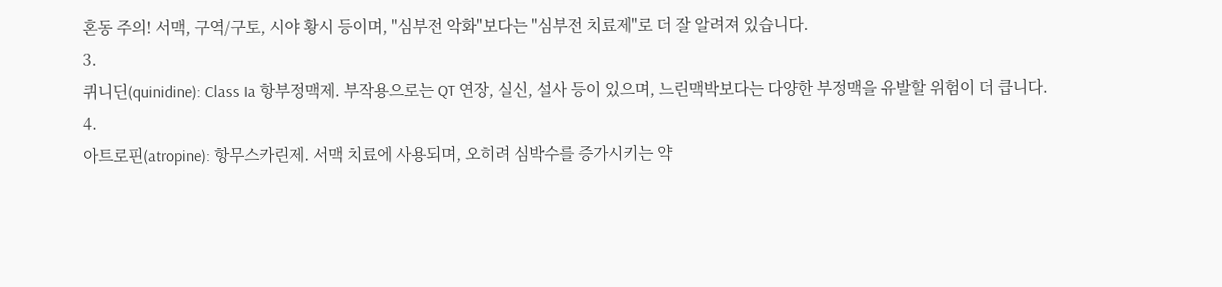혼동 주의! 서맥, 구역/구토, 시야 황시 등이며, "심부전 악화"보다는 "심부전 치료제"로 더 잘 알려져 있습니다.
3.
퀴니딘(quinidine): Class Ia 항부정맥제. 부작용으로는 QT 연장, 실신, 설사 등이 있으며, 느린맥박보다는 다양한 부정맥을 유발할 위험이 더 큽니다.
4.
아트로핀(atropine): 항무스카린제. 서맥 치료에 사용되며, 오히려 심박수를 증가시키는 약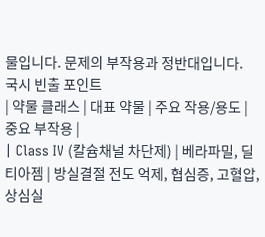물입니다. 문제의 부작용과 정반대입니다.
국시 빈출 포인트
| 약물 클래스 | 대표 약물 | 주요 작용/용도 | 중요 부작용 |
| Class IV (칼슘채널 차단제) | 베라파밀, 딜티아젬 | 방실결절 전도 억제, 협심증, 고혈압, 상심실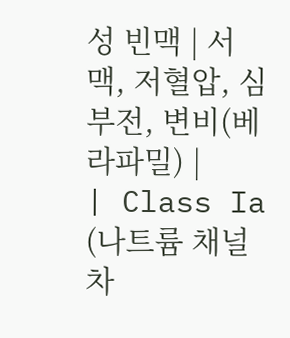성 빈맥 | 서맥, 저혈압, 심부전, 변비(베라파밀) |
| Class Ia (나트륨 채널 차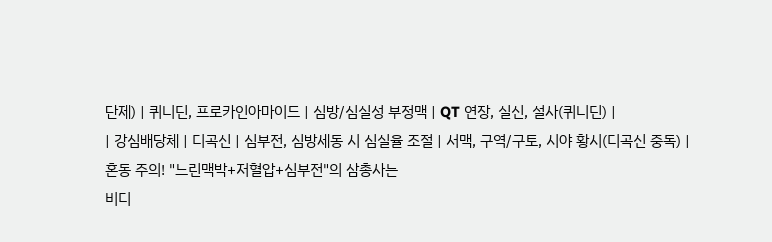단제) | 퀴니딘, 프로카인아마이드 | 심방/심실성 부정맥 | QT 연장, 실신, 설사(퀴니딘) |
| 강심배당체 | 디곡신 | 심부전, 심방세동 시 심실율 조절 | 서맥, 구역/구토, 시야 황시(디곡신 중독) |
혼동 주의! "느린맥박+저혈압+심부전"의 삼총사는
비디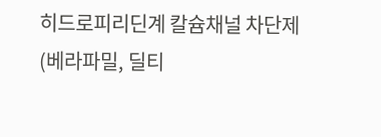히드로피리딘계 칼슘채널 차단제(베라파밀, 딜티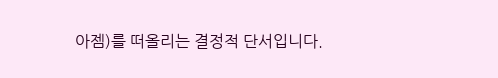아젬)를 떠올리는 결정적 단서입니다.